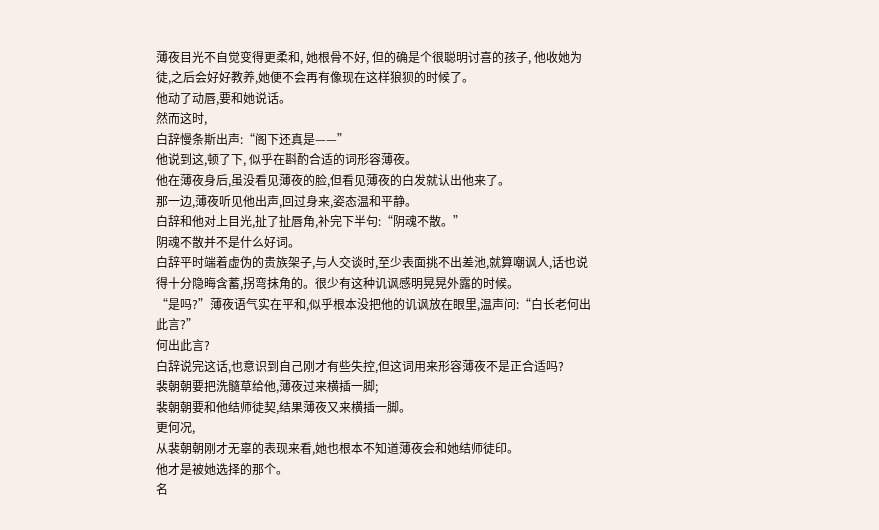薄夜目光不自觉变得更柔和, 她根骨不好, 但的确是个很聪明讨喜的孩子, 他收她为徒,之后会好好教养,她便不会再有像现在这样狼狈的时候了。
他动了动唇,要和她说话。
然而这时,
白辞慢条斯出声:“阁下还真是——”
他说到这,顿了下, 似乎在斟酌合适的词形容薄夜。
他在薄夜身后,虽没看见薄夜的脸,但看见薄夜的白发就认出他来了。
那一边,薄夜听见他出声,回过身来,姿态温和平静。
白辞和他对上目光,扯了扯唇角,补完下半句:“阴魂不散。”
阴魂不散并不是什么好词。
白辞平时端着虚伪的贵族架子,与人交谈时,至少表面挑不出差池,就算嘲讽人,话也说得十分隐晦含蓄,拐弯抹角的。很少有这种讥讽感明晃晃外露的时候。
“是吗?”薄夜语气实在平和,似乎根本没把他的讥讽放在眼里,温声问:“白长老何出此言?”
何出此言?
白辞说完这话,也意识到自己刚才有些失控,但这词用来形容薄夜不是正合适吗?
裴朝朝要把洗髓草给他,薄夜过来横插一脚;
裴朝朝要和他结师徒契,结果薄夜又来横插一脚。
更何况,
从裴朝朝刚才无辜的表现来看,她也根本不知道薄夜会和她结师徒印。
他才是被她选择的那个。
名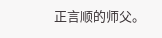正言顺的师父。